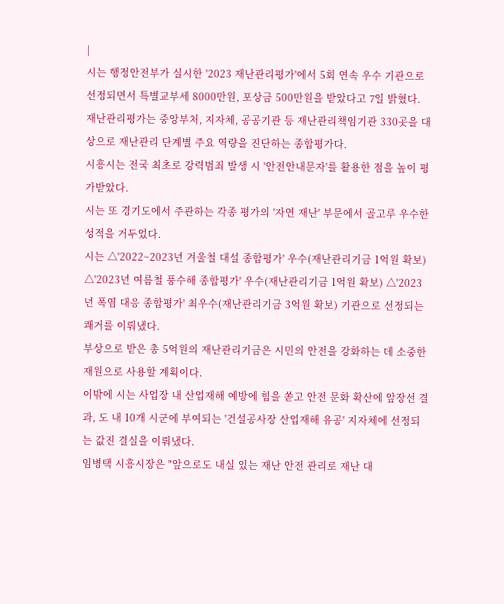|
시는 행정안전부가 실시한 '2023 재난관리평가'에서 5회 연속 우수 기관으로 선정되면서 특별교부세 8000만원, 포상금 500만원을 받았다고 7일 밝혔다.
재난관리평가는 중앙부처, 지자체, 공공기관 등 재난관리책임기관 330곳을 대상으로 재난관리 단계별 주요 역량을 진단하는 종합평가다.
시흥시는 전국 최초로 강력범죄 발생 시 '안전안내문자'를 활용한 점을 높이 평가받았다.
시는 또 경기도에서 주관하는 각종 평가의 '자연 재난' 부문에서 골고루 우수한 성적을 거두었다.
시는 △'2022~2023년 겨울철 대설 종합평가' 우수(재난관리기금 1억원 확보) △'2023년 여름철 풍수해 종합평가' 우수(재난관리기금 1억원 확보) △'2023년 폭염 대응 종합평가' 최우수(재난관리기금 3억원 확보) 기관으로 선정되는 쾌거를 이뤄냈다.
부상으로 받은 총 5억원의 재난관리기금은 시민의 안전을 강화하는 데 소중한 재원으로 사용할 계획이다.
이밖에 시는 사업장 내 산업재해 예방에 힘을 쏟고 안전 문화 확산에 앞장선 결과, 도 내 10개 시군에 부여되는 '건설공사장 산업재해 유공' 지자체에 선정되는 값진 결실을 이뤄냈다.
임병택 시흥시장은 "앞으로도 내실 있는 재난 안전 관리로 재난 대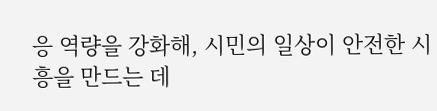응 역량을 강화해, 시민의 일상이 안전한 시흥을 만드는 데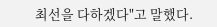최선을 다하겠다"고 말했다.